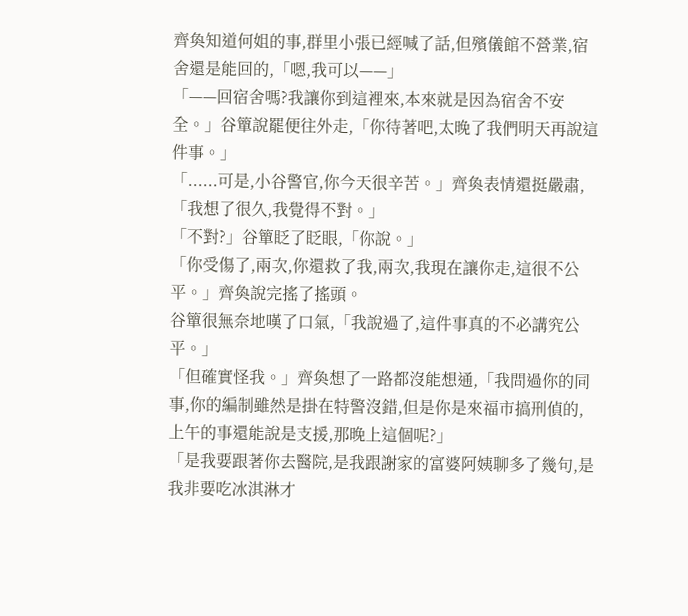齊奐知道何姐的事,群里小張已經喊了話,但殯儀館不營業,宿舍還是能回的,「嗯,我可以——」
「——回宿舍嗎?我讓你到這裡來,本來就是因為宿舍不安全。」谷簞說罷便往外走,「你待著吧,太晚了我們明天再說這件事。」
「......可是,小谷警官,你今天很辛苦。」齊奐表情還挺嚴肅,「我想了很久,我覺得不對。」
「不對?」谷簞眨了眨眼,「你說。」
「你受傷了,兩次,你還救了我,兩次,我現在讓你走,這很不公平。」齊奐說完搖了搖頭。
谷簞很無奈地嘆了口氣,「我說過了,這件事真的不必講究公平。」
「但確實怪我。」齊奐想了一路都沒能想通,「我問過你的同事,你的編制雖然是掛在特警沒錯,但是你是來福市搞刑偵的,上午的事還能說是支援,那晚上這個呢?」
「是我要跟著你去醫院,是我跟謝家的富婆阿姨聊多了幾句,是我非要吃冰淇淋才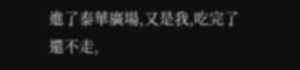進了泰華廣場,又是我,吃完了還不走,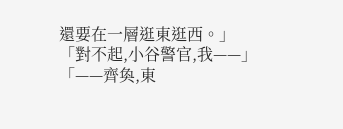還要在一層逛東逛西。」
「對不起,小谷警官,我——」
「——齊奐,東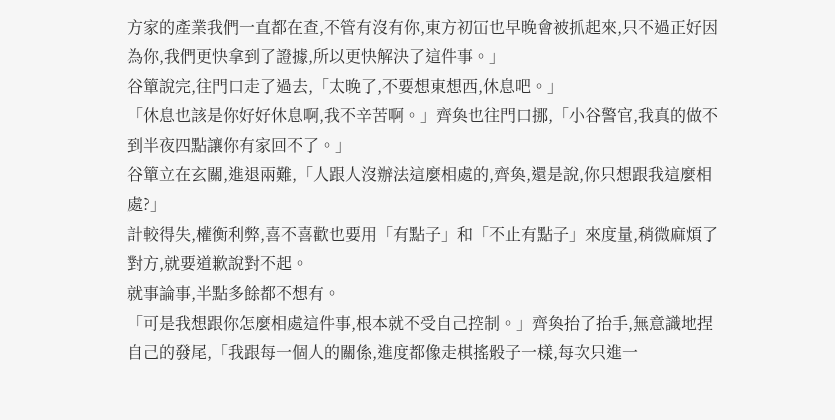方家的產業我們一直都在查,不管有沒有你,東方初冚也早晚會被抓起來,只不過正好因為你,我們更快拿到了證據,所以更快解決了這件事。」
谷簞說完,往門口走了過去,「太晚了,不要想東想西,休息吧。」
「休息也該是你好好休息啊,我不辛苦啊。」齊奐也往門口挪,「小谷警官,我真的做不到半夜四點讓你有家回不了。」
谷簞立在玄關,進退兩難,「人跟人沒辦法這麼相處的,齊奐,還是說,你只想跟我這麼相處?」
計較得失,權衡利弊,喜不喜歡也要用「有點子」和「不止有點子」來度量,稍微麻煩了對方,就要道歉說對不起。
就事論事,半點多餘都不想有。
「可是我想跟你怎麼相處這件事,根本就不受自己控制。」齊奐抬了抬手,無意識地捏自己的發尾,「我跟每一個人的關係,進度都像走棋搖骰子一樣,每次只進一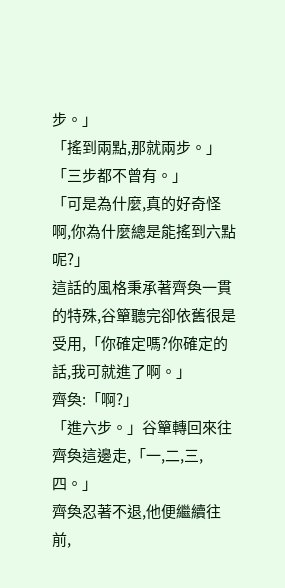步。」
「搖到兩點,那就兩步。」
「三步都不曾有。」
「可是為什麼,真的好奇怪啊,你為什麼總是能搖到六點呢?」
這話的風格秉承著齊奐一貫的特殊,谷簞聽完卻依舊很是受用,「你確定嗎?你確定的話,我可就進了啊。」
齊奐:「啊?」
「進六步。」谷簞轉回來往齊奐這邊走,「一,二,三,四。」
齊奐忍著不退,他便繼續往前,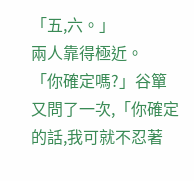「五,六。」
兩人靠得極近。
「你確定嗎?」谷簞又問了一次,「你確定的話,我可就不忍著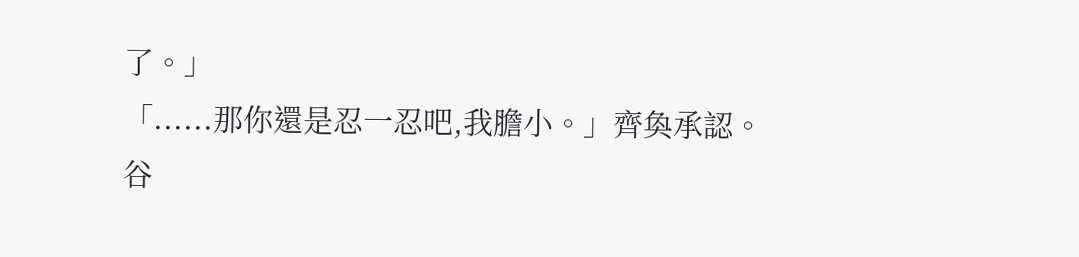了。」
「......那你還是忍一忍吧,我膽小。」齊奐承認。
谷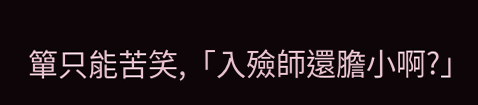簞只能苦笑,「入殮師還膽小啊?」